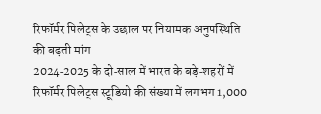रिफॉर्मर पिलेट्स के उछाल पर नियामक अनुपस्थिति की बढ़ती मांग
2024‑2025 के दो‑साल में भारत के बड़े‑शहरों में रिफॉर्मर पिलेट्स स्टूडियो की संख्या में लगभग 1,000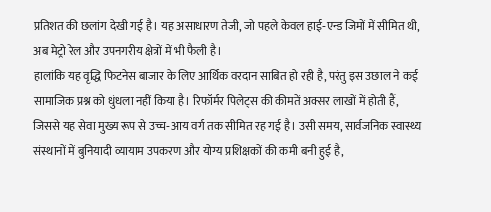प्रतिशत की छलांग देखी गई है। यह असाधारण तेजी, जो पहले केवल हाई‑एन्ड जिमों में सीमित थी, अब मेट्रो रेल और उपनगरीय क्षेत्रों में भी फैली है।
हालांकि यह वृद्धि फिटनेस बाजार के लिए आर्थिक वरदान साबित हो रही है, परंतु इस उछाल ने कई सामाजिक प्रश्न को धुंधला नहीं किया है। रिफॉर्मर पिलेट्स की कीमतें अक्सर लाखों में होती हैं, जिससे यह सेवा मुख्य रूप से उच्च‑आय वर्ग तक सीमित रह गई है। उसी समय, सार्वजनिक स्वास्थ्य संस्थानों में बुनियादी व्यायाम उपकरण और योग्य प्रशिक्षकों की कमी बनी हुई है,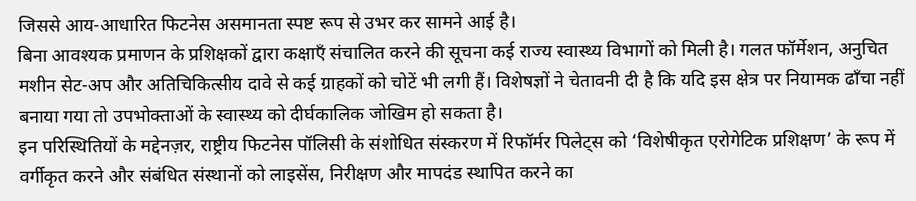जिससे आय‑आधारित फिटनेस असमानता स्पष्ट रूप से उभर कर सामने आई है।
बिना आवश्यक प्रमाणन के प्रशिक्षकों द्वारा कक्षाएँ संचालित करने की सूचना कई राज्य स्वास्थ्य विभागों को मिली है। गलत फॉर्मेशन, अनुचित मशीन सेट‑अप और अतिचिकित्सीय दावे से कई ग्राहकों को चोटें भी लगी हैं। विशेषज्ञों ने चेतावनी दी है कि यदि इस क्षेत्र पर नियामक ढाँचा नहीं बनाया गया तो उपभोक्ताओं के स्वास्थ्य को दीर्घकालिक जोखिम हो सकता है।
इन परिस्थितियों के मद्देनज़र, राष्ट्रीय फिटनेस पॉलिसी के संशोधित संस्करण में रिफॉर्मर पिलेट्स को ‘विशेषीकृत एरोगेटिक प्रशिक्षण’ के रूप में वर्गीकृत करने और संबंधित संस्थानों को लाइसेंस, निरीक्षण और मापदंड स्थापित करने का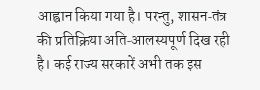आह्वान किया गया है। परन्तु, शासन‑तंत्र की प्रतिक्रिया अति‑आलस्यपूर्ण दिख रही है। कई राज्य सरकारें अभी तक इस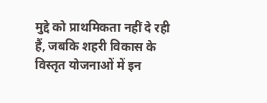मुद्दे को प्राथमिकता नहीं दे रही हैं, जबकि शहरी विकास के विस्तृत योजनाओं में इन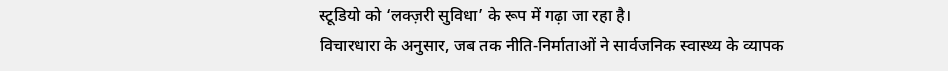स्टूडियो को ‘लक्ज़री सुविधा’ के रूप में गढ़ा जा रहा है।
विचारधारा के अनुसार, जब तक नीति‑निर्माताओं ने सार्वजनिक स्वास्थ्य के व्यापक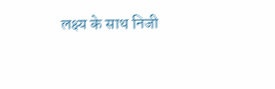लक्ष्य के साथ निजी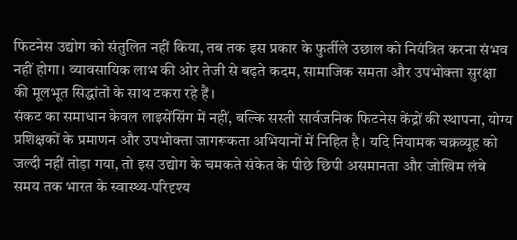फिटनेस उद्योग को संतुलित नहीं किया, तब तक इस प्रकार के फुर्तीले उछाल को नियंत्रित करना संभव नहीं होगा। व्यावसायिक लाभ की ओर तेजी से बढ़ते कदम, सामाजिक समता और उपभोक्ता सुरक्षा की मूलभूत सिद्धांतों के साथ टकरा रहे हैं।
संकट का समाधान केवल लाइसेंसिंग में नहीं, बल्कि सस्ती सार्वजनिक फिटनेस केंद्रों की स्थापना, योग्य प्रशिक्षकों के प्रमाणन और उपभोक्ता जागरूकता अभियानों में निहित है। यदि नियामक चक्रव्यूह को जल्दी नहीं तोड़ा गया, तो इस उद्योग के चमकते संकेत के पीछे छिपी असमानता और जोखिम लंबे समय तक भारत के स्वास्थ्य‑परिदृश्य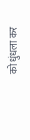को धुंधला कर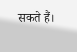सकते हैं।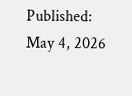Published: May 4, 2026